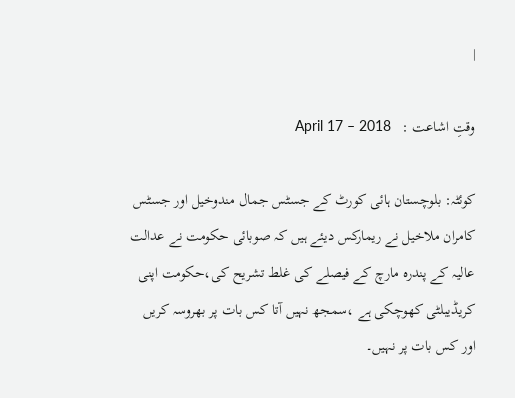|

وقتِ اشاعت :   April 17 – 2018

کوئٹہ: بلوچستان ہائی کورٹ کے جسٹس جمال مندوخیل اور جسٹس کامران ملاخیل نے ریمارکس دیئے ہیں کہ صوبائی حکومت نے عدالت عالیہ کے پندرہ مارچ کے فیصلے کی غلط تشریح کی،حکومت اپنی کریڈیبلٹی کھوچکی ہے ،سمجھ نہیں آتا کس بات پر بھروسہ کریں اور کس بات پر نہیں۔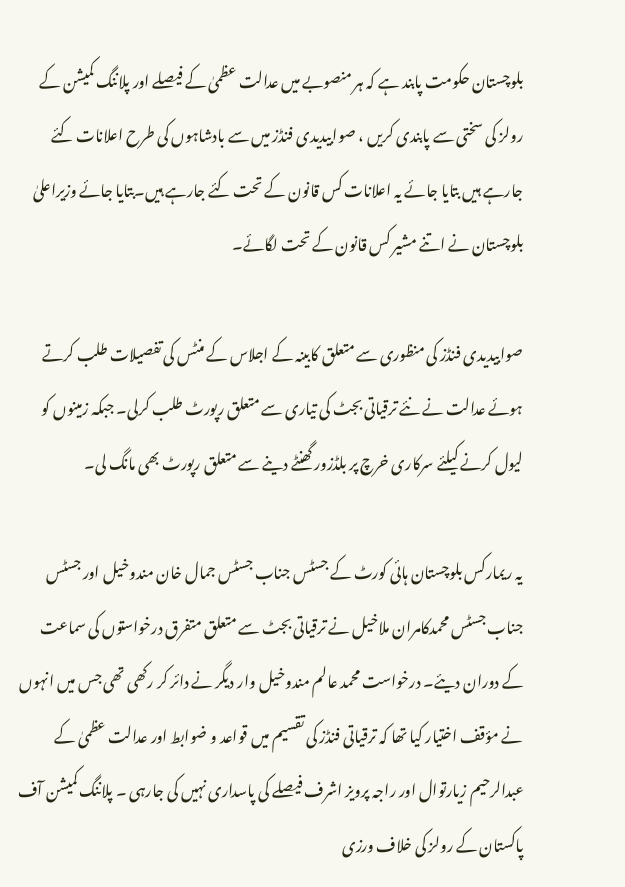بلوچستان حکومت پابند ہے کہ ہر منصوبے میں عدالت عظمیٰ کے فیصلے اور پلاننگ کمیشن کے رولز کی سختی سے پابندی کریں ، صوابیدیدی فنڈز میں سے بادشاہوں کی طرح اعلانات کئے جارہے ہیں بتایا جائے یہ اعلانات کس قانون کے تحت کئے جارہے ہیں۔بتایا جائے وزیراعلیٰ بلوچستان نے اتنے مشیر کس قانون کے تحت لگائے۔

صوابیدیدی فنڈز کی منظوری سے متعلق کابینہ کے اجلاس کے منٹس کی تفصیلات طلب کرتے ہوئے عدالت نے نئے ترقیاتی بجٹ کی تیاری سے متعلق رپورٹ طلب کرلی۔ جبکہ زمینوں کو لیول کرنے کیلئے سرکاری خرچ پر بلڈزور گھنٹے دینے سے متعلق رپورٹ بھی مانگ لی۔

یہ ریمارکس بلوچستان ہائی کورٹ کے جسٹس جناب جسٹس جمال خان مندوخیل اور جسٹس جناب جسٹس محمدکامران ملاخیل نے ترقیاتی بجٹ سے متعلق متفرق درخواستوں کی سماعت کے دوران دیئے۔ درخواست محمد عالم مندوخیل وار دیگر نے دائر کر رکھی تھی جس میں انہوں نے مؤقف اختیار کیا تھا کہ ترقیاتی فنڈز کی تقسیم میں قواعد و ضوابط اور عدالت عظمیٰ کے عبدالرحیم زیارتوال اور راجہ پرویز اشرف فیصلے کی پاسداری نہیں کی جارہی ۔ پلاننگ کمیشن آف پاکستان کے رولز کی خلاف ورزی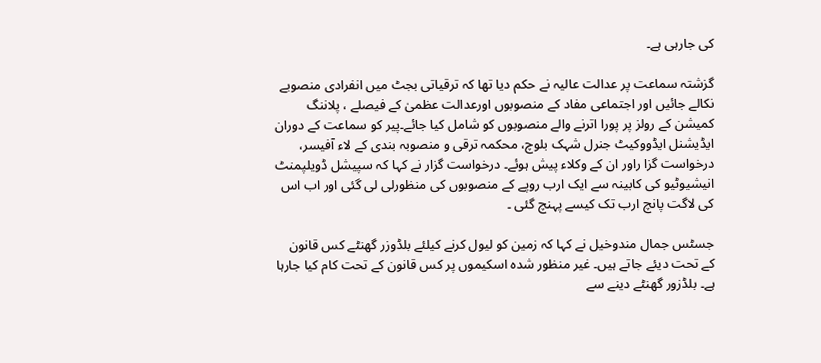کی جارہی ہے۔

گزشتہ سماعت پر عدالت عالیہ نے حکم دیا تھا کہ ترقیاتی بجٹ میں انفرادی منصوبے نکالے جائیں اور اجتماعی مفاد کے منصوبوں اورعدالت عظمیٰ کے فیصلے ، پلاننگ کمیشن کے رولز پر پورا اترنے والے منصوبوں کو شامل کیا جائے۔پیر کو سماعت کے دوران ایڈیشنل ایڈووکیٹ جنرل شہک بلوچ، محکمہ ترقی و منصوبہ بندی کے لاء آفیسر، درخواست گزا راور ان کے وکلاء پیش ہوئے۔ درخواست گزار نے کہا کہ سپیشل ڈویلپمنٹ انیشیوٹیو کی کابینہ سے ایک ارب روپے کے منصوبوں کی منظورلی لی گئی اور اب اس کی لاگت پانچ ارب تک کیسے پہنچ گئی ۔

جسٹس جمال مندوخیل نے کہا کہ زمین کو لیول کرنے کیلئے بلڈوزر گھنٹے کس قانون کے تحت دیئے جاتے ہیں۔ غیر منظور شدہ اسکیموں پر کس قانون کے تحت کام کیا جارہا ہے۔ بلڈزور گھنٹے دینے سے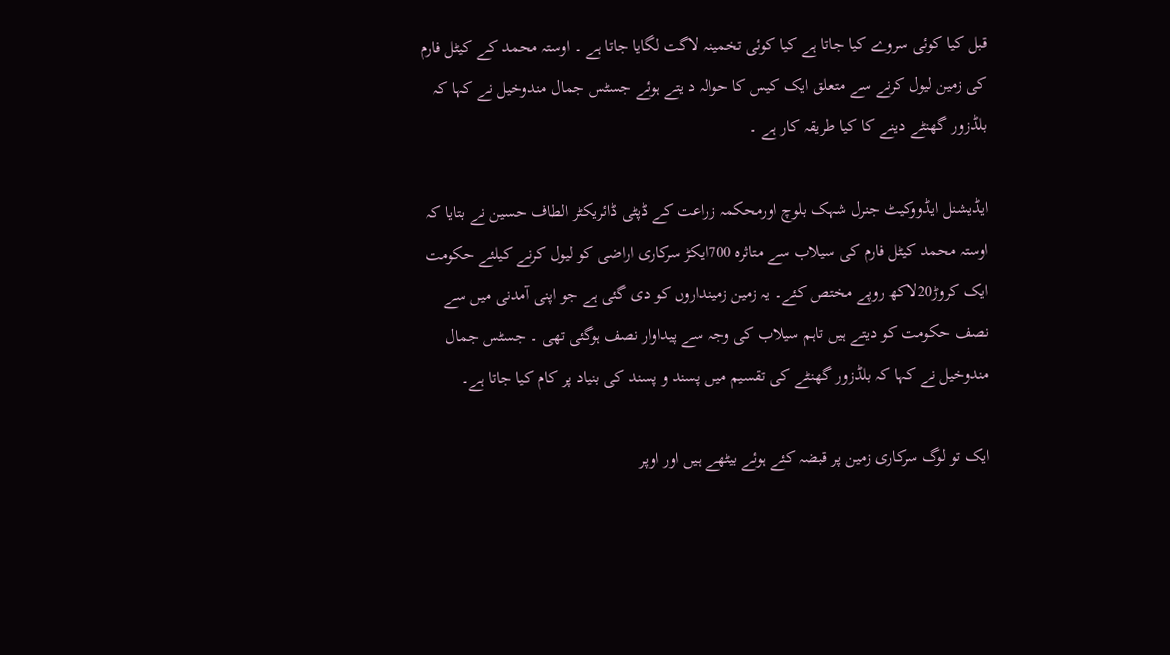قبل کیا کوئی سروے کیا جاتا ہے کیا کوئی تخمینہ لاگت لگایا جاتا ہے ۔ اوستہ محمد کے کیٹل فارم کی زمین لیول کرنے سے متعلق ایک کیس کا حوالہ د یتے ہوئے جسٹس جمال مندوخیل نے کہا کہ بلڈزور گھنٹے دینے کا کیا طریقہ کار ہے ۔

ایڈیشنل ایڈووکیٹ جنرل شہک بلوچ اورمحکمہ زراعت کے ڈپٹی ڈائریکٹر الطاف حسین نے بتایا کہ اوستہ محمد کیٹل فارم کی سیلاب سے متاثرہ 700ایکڑ سرکاری اراضی کو لیول کرنے کیلئے حکومت ایک کروڑ20لاکھ روپے مختص کئے۔ یہ زمین زمینداروں کو دی گئی ہے جو اپنی آمدنی میں سے نصف حکومت کو دیتے ہیں تاہم سیلاب کی وجہ سے پیداوار نصف ہوگئی تھی ۔ جسٹس جمال مندوخیل نے کہا کہ بلڈزور گھنٹے کی تقسیم میں پسند و پسند کی بنیاد پر کام کیا جاتا ہے۔

ایک تو لوگ سرکاری زمین پر قبضہ کئے ہوئے بیٹھے ہیں اور اوپر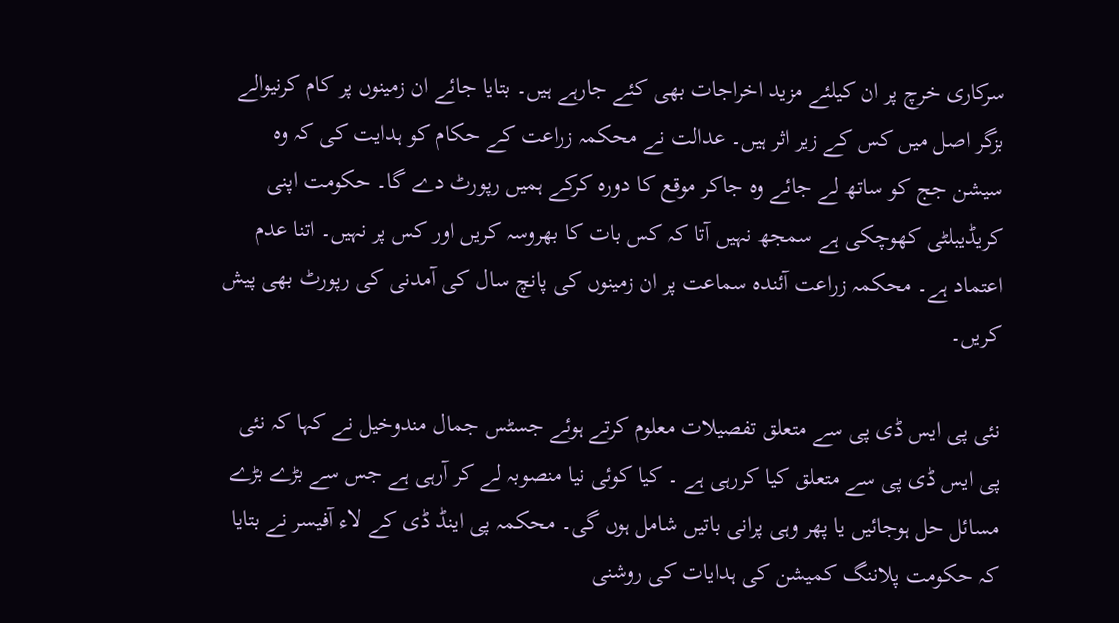سرکاری خرچ پر ان کیلئے مزید اخراجات بھی کئے جارہے ہیں۔ بتایا جائے ان زمینوں پر کام کرنیوالے بزگر اصل میں کس کے زیر اثر ہیں۔ عدالت نے محکمہ زراعت کے حکام کو ہدایت کی کہ وہ سیشن جج کو ساتھ لے جائے وہ جاکر موقع کا دورہ کرکے ہمیں رپورٹ دے گا۔ حکومت اپنی کریڈیبلٹی کھوچکی ہے سمجھ نہیں آتا کہ کس بات کا بھروسہ کریں اور کس پر نہیں۔ اتنا عدم اعتماد ہے۔ محکمہ زراعت آئندہ سماعت پر ان زمینوں کی پانچ سال کی آمدنی کی رپورٹ بھی پیش کریں۔

نئی پی ایس ڈی پی سے متعلق تفصیلات معلوم کرتے ہوئے جسٹس جمال مندوخیل نے کہا کہ نئی پی ایس ڈی پی سے متعلق کیا کررہی ہے ۔ کیا کوئی نیا منصوبہ لے کر آرہی ہے جس سے بڑے بڑے مسائل حل ہوجائیں یا پھر وہی پرانی باتیں شامل ہوں گی۔ محکمہ پی اینڈ ڈی کے لاء آفیسر نے بتایا کہ حکومت پلاننگ کمیشن کی ہدایات کی روشنی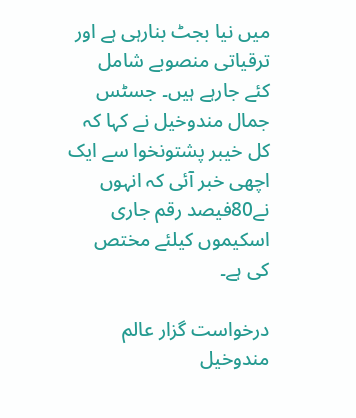میں نیا بجٹ بنارہی ہے اور ترقیاتی منصوبے شامل کئے جارہے ہیں۔ جسٹس جمال مندوخیل نے کہا کہ کل خیبر پشتونخوا سے ایک اچھی خبر آئی کہ انہوں نے80فیصد رقم جاری اسکیموں کیلئے مختص کی ہے۔

درخواست گزار عالم مندوخیل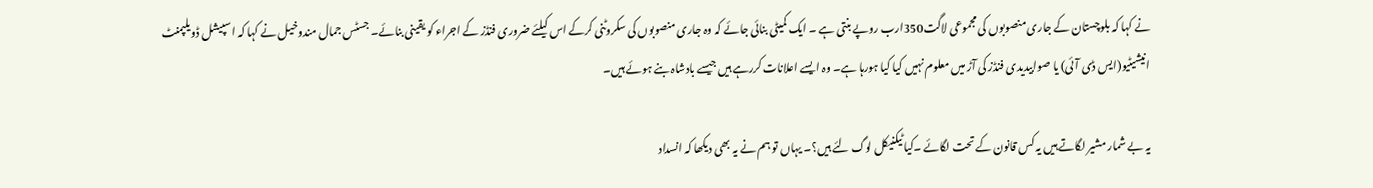نے کہا کہ بلوچستان کے جاری منصوبوں کی مجموعی لاگت350ارب روپے بنتی ہے ۔ ایک کمیٹی بنائی جائے کہ وہ جاری منصوبوں کی سکروٹنی کرکے اس کیلئے ضروری فنڈز کے اجراء کو یقینی بنائے۔ جسٹس جمال مندوخیل نے کہا کہ اسپیشل ڈویلپمنٹ انیشیٹیو(ایس ڈی آئی) یا صوابیدیدی فنڈز کی آڑ میں معلوم نہیں کیا کیا ہورہا ہے۔ وہ ایسے اعلانات کررہے ہیں جیسے بادشاہ بنے ہوئے ہیں۔

یہ بے شمار مشیر لگاتے ہیں یہ کس قانون کے تحت لگائے ۔کیا ٹیکنیکل لوگ لئے ہیں؟۔ یہاں تو ہم نے یہ بھی دیکھا کہ انسداد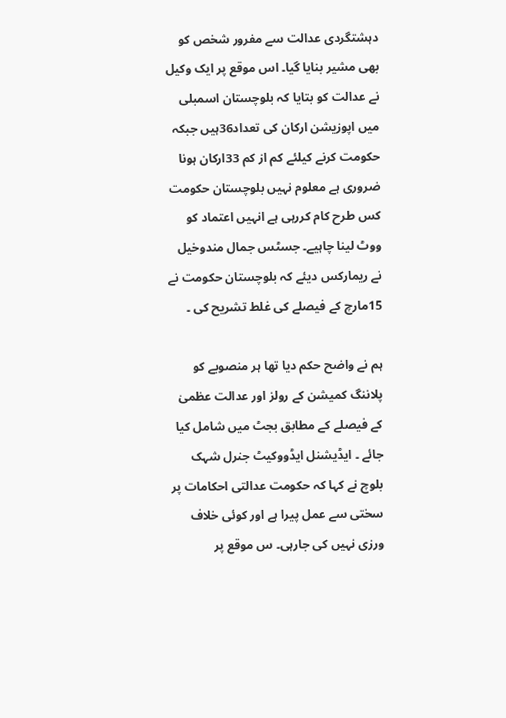دہشتگردی عدالت سے مفرور شخص کو بھی مشیر بنایا گیا۔ اس موقع پر ایک وکیل نے عدالت کو بتایا کہ بلوچستان اسمبلی میں اپوزیشن ارکان کی تعداد36ہیں جبکہ حکومت کرنے کیلئے کم از کم 33ارکان ہونا ضروری ہے معلوم نہیں بلوچستان حکومت کس طرح کام کررہی ہے انہیں اعتماد کو ووٹ لینا چاہیے۔ جسٹس جمال مندوخیل نے ریمارکس دیئے کہ بلوچستان حکومت نے 15مارچ کے فیصلے کی غلط تشریح کی ۔

ہم نے واضح حکم دیا تھا ہر منصوبے کو پلاننگ کمیشن کے رولز اور عدالت عظمیٰ کے فیصلے کے مطابق بجٹ میں شامل کیا جائے ۔ ایڈیشنل ایڈووکیٹ جنرل شہک بلوچ نے کہا کہ حکومت عدالتی احکامات پر سختی سے عمل پیرا ہے اور کوئی خلاف ورزی نہیں کی جارہی۔ س موقع پر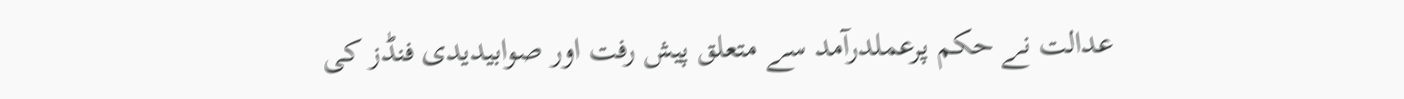عدالت نے حکم پرعملدرآمد سے متعلق پیش رفت اور صوابیدیدی فنڈز کی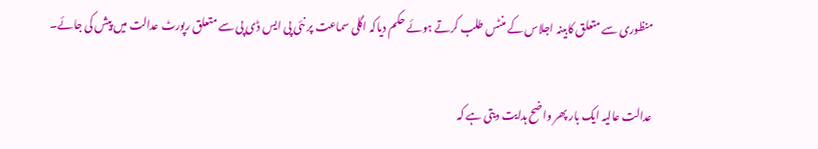منظوری سے متعلق کابینہ اجلاس کے منٹس طلب کرتے ہوئے حکم دیاکہ اگلی سماعت پر نئی پی ایس ڈی پی سے متعلق رپورٹ عدالت میں پیش کی جائے۔

عدالت عالیہ ایک بار پھر واضح ہدایت دیتی ہے کہ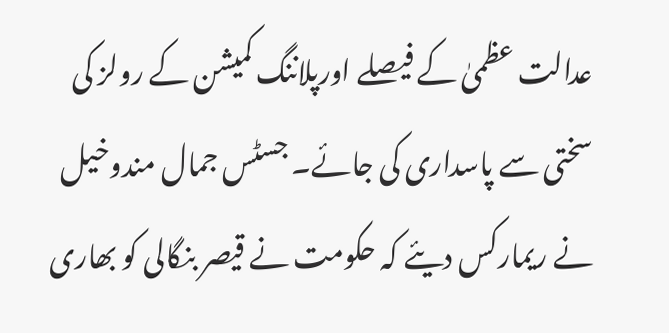عدالت عظمیٰ کے فیصلے اورپلاننگ کمیشن کے رولز کی سختی سے پاسداری کی جائے۔ جسٹس جمال مندوخیل نے ریمارکس دیئے کہ حکومت نے قیصر بنگالی کو بھاری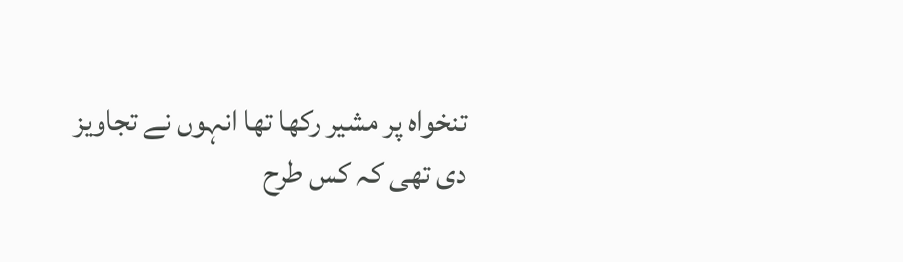تنخواہ پر مشیر رکھا تھا انہوں نے تجاویز دی تھی کہ کس طرح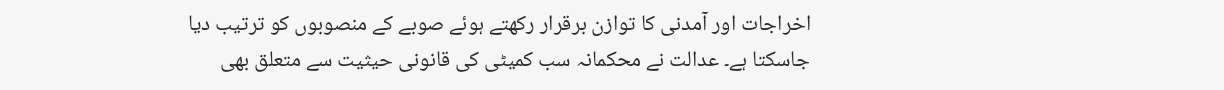اخراجات اور آمدنی کا توازن برقرار رکھتے ہوئے صوبے کے منصوبوں کو ترتیب دیا جاسکتا ہے۔ عدالت نے محکمانہ سب کمیٹی کی قانونی حیثیت سے متعلق بھی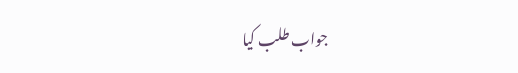جواب طلب کیا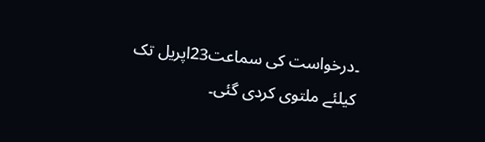۔درخواست کی سماعت23اپریل تک کیلئے ملتوی کردی گئی۔